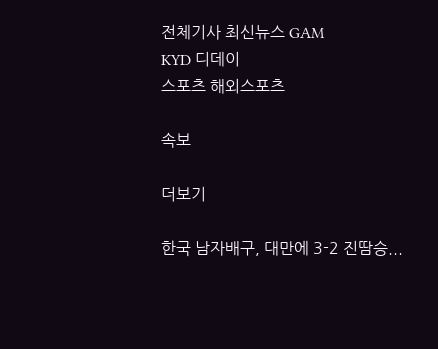전체기사 최신뉴스 GAM
KYD 디데이
스포츠 해외스포츠

속보

더보기

한국 남자배구, 대만에 3-2 진땀승...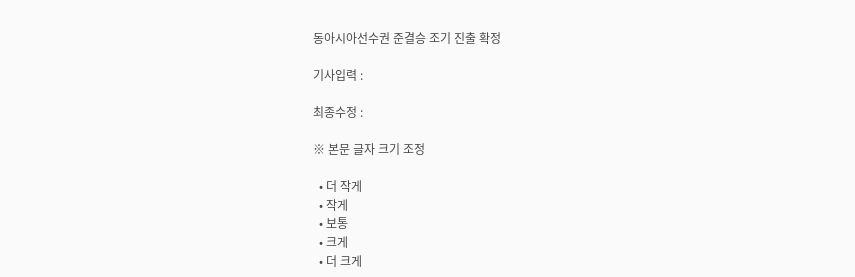동아시아선수권 준결승 조기 진출 확정

기사입력 :

최종수정 :

※ 본문 글자 크기 조정

  • 더 작게
  • 작게
  • 보통
  • 크게
  • 더 크게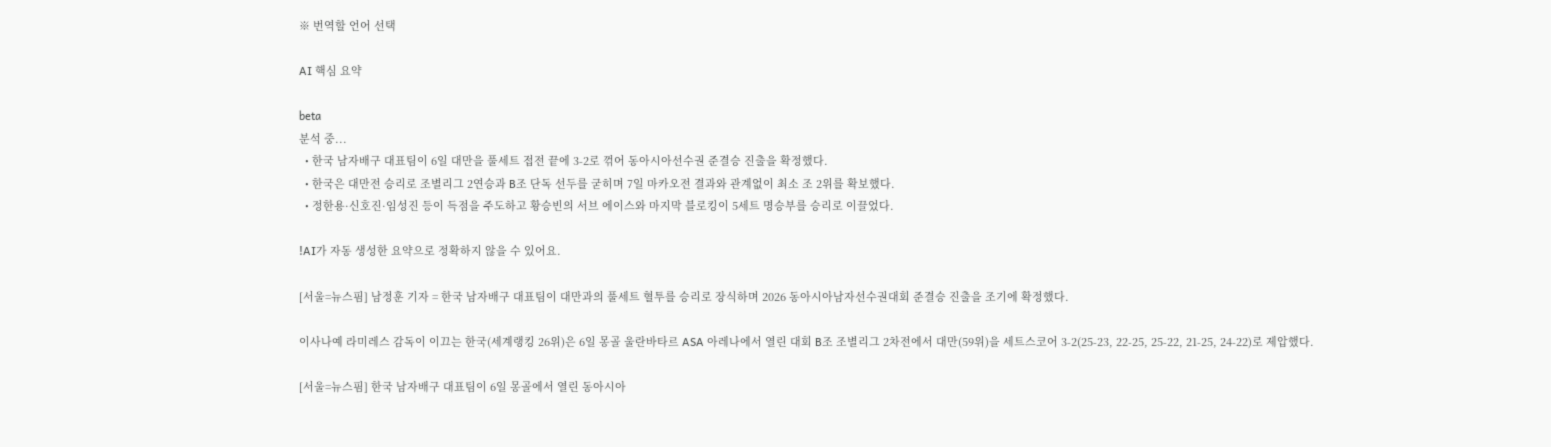※ 번역할 언어 선택

AI 핵심 요약

beta
분석 중...
  • 한국 남자배구 대표팀이 6일 대만을 풀세트 접전 끝에 3-2로 꺾어 동아시아선수권 준결승 진출을 확정했다.
  • 한국은 대만전 승리로 조별리그 2연승과 B조 단독 선두를 굳히며 7일 마카오전 결과와 관계없이 최소 조 2위를 확보했다.
  • 정한용·신호진·임성진 등이 득점을 주도하고 황승빈의 서브 에이스와 마지막 블로킹이 5세트 명승부를 승리로 이끌었다.

!AI가 자동 생성한 요약으로 정확하지 않을 수 있어요.

[서울=뉴스핌] 남정훈 기자 = 한국 남자배구 대표팀이 대만과의 풀세트 혈투를 승리로 장식하며 2026 동아시아남자선수권대회 준결승 진출을 조기에 확정했다.

이사나예 라미레스 감독이 이끄는 한국(세계랭킹 26위)은 6일 몽골 울란바타르 ASA 아레나에서 열린 대회 B조 조별리그 2차전에서 대만(59위)을 세트스코어 3-2(25-23, 22-25, 25-22, 21-25, 24-22)로 제압했다.

[서울=뉴스핌] 한국 남자배구 대표팀이 6일 몽골에서 열린 동아시아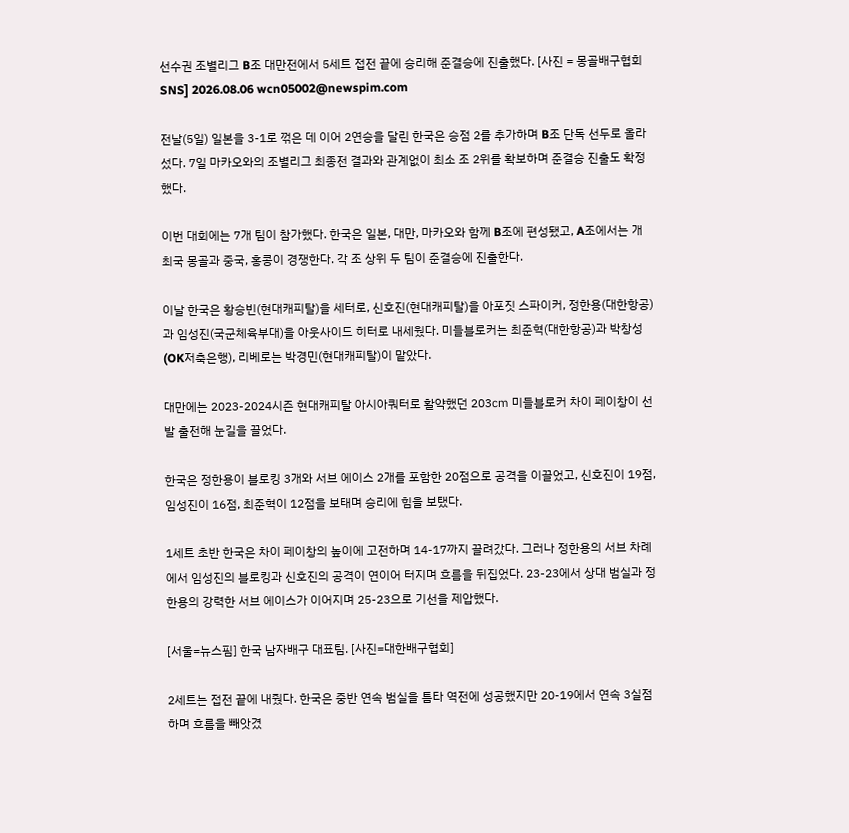선수권 조별리그 B조 대만전에서 5세트 접전 끝에 승리해 준결승에 진출했다. [사진 = 몽골배구협회 SNS] 2026.08.06 wcn05002@newspim.com

전날(5일) 일본을 3-1로 꺾은 데 이어 2연승을 달린 한국은 승점 2를 추가하며 B조 단독 선두로 올라섰다. 7일 마카오와의 조별리그 최종전 결과와 관계없이 최소 조 2위를 확보하며 준결승 진출도 확정했다.

이번 대회에는 7개 팀이 참가했다. 한국은 일본, 대만, 마카오와 함께 B조에 편성됐고, A조에서는 개최국 몽골과 중국, 홍콩이 경쟁한다. 각 조 상위 두 팀이 준결승에 진출한다.

이날 한국은 황승빈(현대캐피탈)을 세터로, 신호진(현대캐피탈)을 아포짓 스파이커, 정한용(대한항공)과 임성진(국군체육부대)을 아웃사이드 히터로 내세웠다. 미들블로커는 최준혁(대한항공)과 박창성(OK저축은행), 리베로는 박경민(현대캐피탈)이 맡았다.

대만에는 2023-2024시즌 현대캐피탈 아시아쿼터로 활약했던 203㎝ 미들블로커 차이 페이창이 선발 출전해 눈길을 끌었다.

한국은 정한용이 블로킹 3개와 서브 에이스 2개를 포함한 20점으로 공격을 이끌었고, 신호진이 19점, 임성진이 16점, 최준혁이 12점을 보태며 승리에 힘을 보탰다.

1세트 초반 한국은 차이 페이창의 높이에 고전하며 14-17까지 끌려갔다. 그러나 정한용의 서브 차례에서 임성진의 블로킹과 신호진의 공격이 연이어 터지며 흐름을 뒤집었다. 23-23에서 상대 범실과 정한용의 강력한 서브 에이스가 이어지며 25-23으로 기선을 제압했다.

[서울=뉴스핌] 한국 남자배구 대표팀. [사진=대한배구협회]

2세트는 접전 끝에 내줬다. 한국은 중반 연속 범실을 틈타 역전에 성공했지만 20-19에서 연속 3실점하며 흐름을 빼앗겼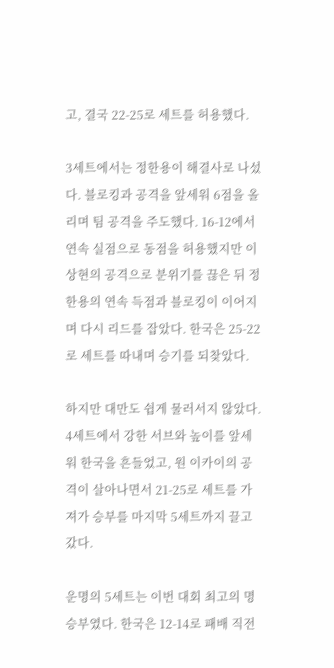고, 결국 22-25로 세트를 허용했다.

3세트에서는 정한용이 해결사로 나섰다. 블로킹과 공격을 앞세워 6점을 올리며 팀 공격을 주도했다. 16-12에서 연속 실점으로 동점을 허용했지만 이상현의 공격으로 분위기를 끊은 뒤 정한용의 연속 득점과 블로킹이 이어지며 다시 리드를 잡았다. 한국은 25-22로 세트를 따내며 승기를 되찾았다.

하지만 대만도 쉽게 물러서지 않았다. 4세트에서 강한 서브와 높이를 앞세워 한국을 흔들었고, 원 이카이의 공격이 살아나면서 21-25로 세트를 가져가 승부를 마지막 5세트까지 끌고 갔다.

운명의 5세트는 이번 대회 최고의 명승부였다. 한국은 12-14로 패배 직전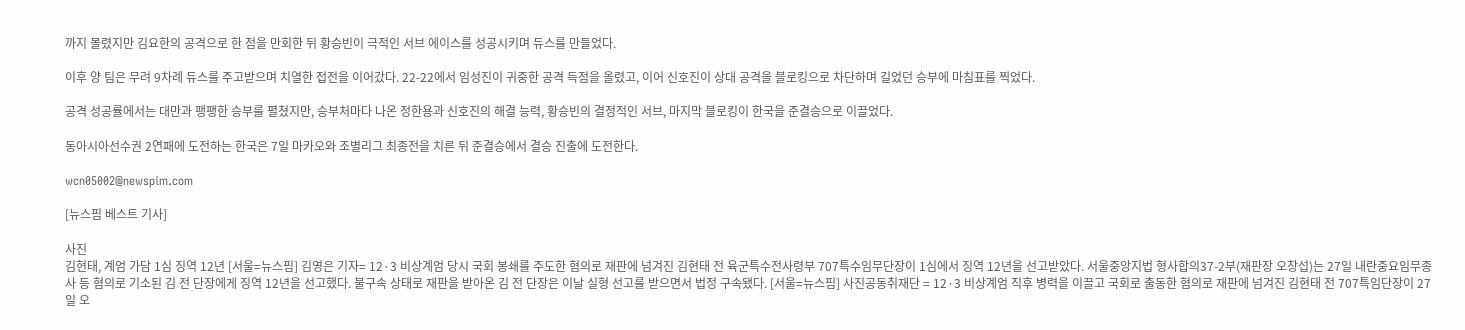까지 몰렸지만 김요한의 공격으로 한 점을 만회한 뒤 황승빈이 극적인 서브 에이스를 성공시키며 듀스를 만들었다.

이후 양 팀은 무려 9차례 듀스를 주고받으며 치열한 접전을 이어갔다. 22-22에서 임성진이 귀중한 공격 득점을 올렸고, 이어 신호진이 상대 공격을 블로킹으로 차단하며 길었던 승부에 마침표를 찍었다.

공격 성공률에서는 대만과 팽팽한 승부를 펼쳤지만, 승부처마다 나온 정한용과 신호진의 해결 능력, 황승빈의 결정적인 서브, 마지막 블로킹이 한국을 준결승으로 이끌었다.

동아시아선수권 2연패에 도전하는 한국은 7일 마카오와 조별리그 최종전을 치른 뒤 준결승에서 결승 진출에 도전한다.

wcn05002@newspim.com

[뉴스핌 베스트 기사]

사진
김현태, 계엄 가담 1심 징역 12년 [서울=뉴스핌] 김영은 기자= 12·3 비상계엄 당시 국회 봉쇄를 주도한 혐의로 재판에 넘겨진 김현태 전 육군특수전사령부 707특수임무단장이 1심에서 징역 12년을 선고받았다. 서울중앙지법 형사합의37-2부(재판장 오창섭)는 27일 내란중요임무종사 등 혐의로 기소된 김 전 단장에게 징역 12년을 선고했다. 불구속 상태로 재판을 받아온 김 전 단장은 이날 실형 선고를 받으면서 법정 구속됐다. [서울=뉴스핌] 사진공동취재단 = 12·3 비상계엄 직후 병력을 이끌고 국회로 출동한 혐의로 재판에 넘겨진 김현태 전 707특임단장이 27일 오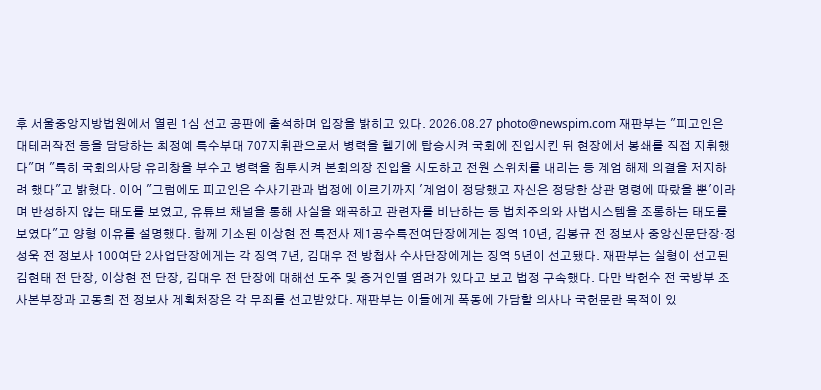후 서울중앙지방법원에서 열린 1심 선고 공판에 출석하며 입장을 밝히고 있다. 2026.08.27 photo@newspim.com 재판부는 "피고인은 대테러작전 등을 담당하는 최정예 특수부대 707지휘관으로서 병력을 헬기에 탑승시켜 국회에 진입시킨 뒤 현장에서 봉쇄를 직접 지휘했다"며 "특히 국회의사당 유리창을 부수고 병력을 침투시켜 본회의장 진입을 시도하고 전원 스위치를 내리는 등 계엄 해제 의결을 저지하려 했다"고 밝혔다. 이어 "그럼에도 피고인은 수사기관과 법정에 이르기까지 '계엄이 정당했고 자신은 정당한 상관 명령에 따랐을 뿐'이라며 반성하지 않는 태도를 보였고, 유튜브 채널을 통해 사실을 왜곡하고 관련자를 비난하는 등 법치주의와 사법시스템을 조롱하는 태도를 보였다"고 양형 이유를 설명했다. 함께 기소된 이상현 전 특전사 제1공수특전여단장에게는 징역 10년, 김봉규 전 정보사 중앙신문단장·정성욱 전 정보사 100여단 2사업단장에게는 각 징역 7년, 김대우 전 방첩사 수사단장에게는 징역 5년이 선고됐다. 재판부는 실형이 선고된 김현태 전 단장, 이상현 전 단장, 김대우 전 단장에 대해선 도주 및 증거인멸 염려가 있다고 보고 법정 구속했다. 다만 박헌수 전 국방부 조사본부장과 고동희 전 정보사 계획처장은 각 무죄를 선고받았다. 재판부는 이들에게 폭동에 가담할 의사나 국헌문란 목적이 있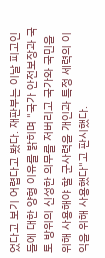었다고 보기 어렵다고 봤다. 재판부는 이날 피고인들에 대한 양형 이유를 밝히며 "국가 안전보장과 국토 방위의 신성한 의무를 저버리고 국가와 국민을 위해 사용해야 할 군사력을 개인과 특정 세력의 이익을 위해 사용했다"고 판시했다.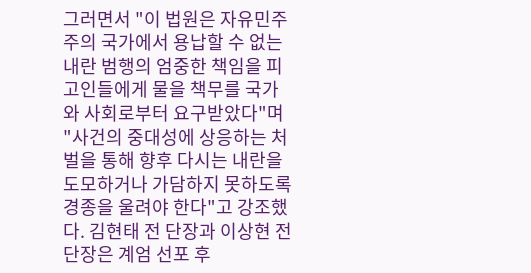그러면서 "이 법원은 자유민주주의 국가에서 용납할 수 없는 내란 범행의 엄중한 책임을 피고인들에게 물을 책무를 국가와 사회로부터 요구받았다"며 "사건의 중대성에 상응하는 처벌을 통해 향후 다시는 내란을 도모하거나 가담하지 못하도록 경종을 울려야 한다"고 강조했다. 김현태 전 단장과 이상현 전 단장은 계엄 선포 후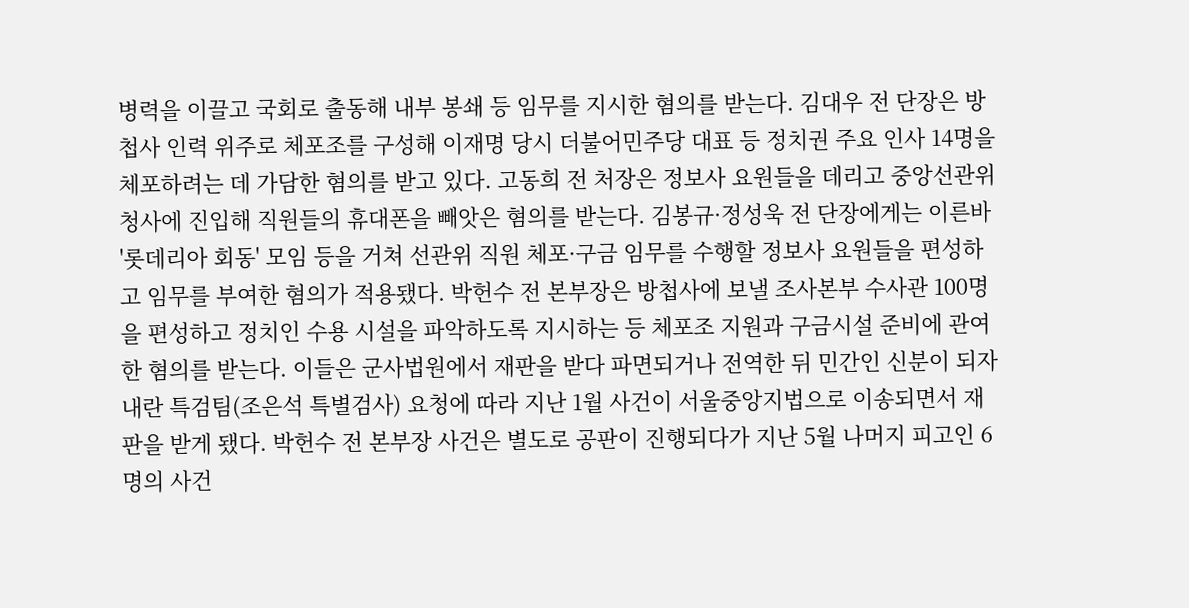병력을 이끌고 국회로 출동해 내부 봉쇄 등 임무를 지시한 혐의를 받는다. 김대우 전 단장은 방첩사 인력 위주로 체포조를 구성해 이재명 당시 더불어민주당 대표 등 정치권 주요 인사 14명을 체포하려는 데 가담한 혐의를 받고 있다. 고동희 전 처장은 정보사 요원들을 데리고 중앙선관위 청사에 진입해 직원들의 휴대폰을 빼앗은 혐의를 받는다. 김봉규·정성욱 전 단장에게는 이른바 '롯데리아 회동' 모임 등을 거쳐 선관위 직원 체포·구금 임무를 수행할 정보사 요원들을 편성하고 임무를 부여한 혐의가 적용됐다. 박헌수 전 본부장은 방첩사에 보낼 조사본부 수사관 100명을 편성하고 정치인 수용 시설을 파악하도록 지시하는 등 체포조 지원과 구금시설 준비에 관여한 혐의를 받는다. 이들은 군사법원에서 재판을 받다 파면되거나 전역한 뒤 민간인 신분이 되자 내란 특검팀(조은석 특별검사) 요청에 따라 지난 1월 사건이 서울중앙지법으로 이송되면서 재판을 받게 됐다. 박헌수 전 본부장 사건은 별도로 공판이 진행되다가 지난 5월 나머지 피고인 6명의 사건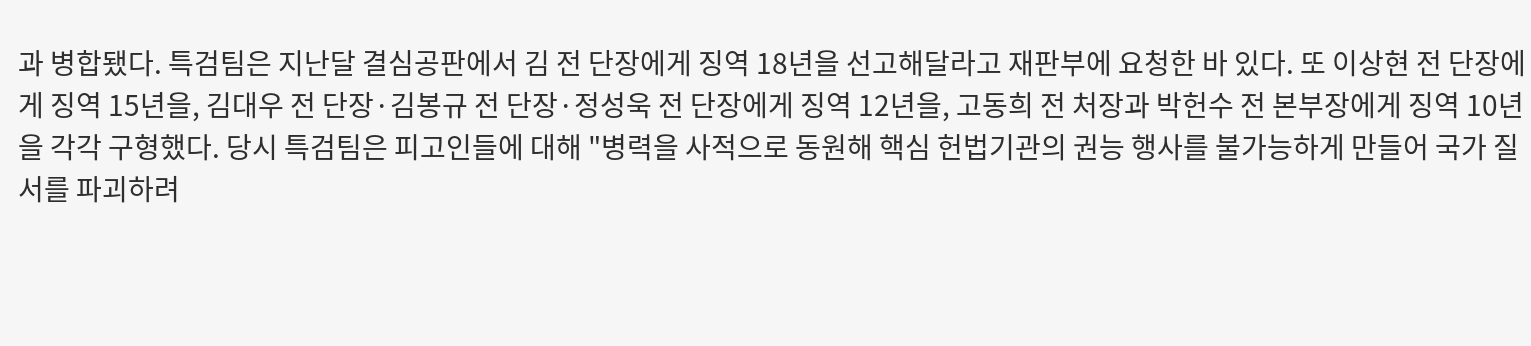과 병합됐다. 특검팀은 지난달 결심공판에서 김 전 단장에게 징역 18년을 선고해달라고 재판부에 요청한 바 있다. 또 이상현 전 단장에게 징역 15년을, 김대우 전 단장·김봉규 전 단장·정성욱 전 단장에게 징역 12년을, 고동희 전 처장과 박헌수 전 본부장에게 징역 10년을 각각 구형했다. 당시 특검팀은 피고인들에 대해 "병력을 사적으로 동원해 핵심 헌법기관의 권능 행사를 불가능하게 만들어 국가 질서를 파괴하려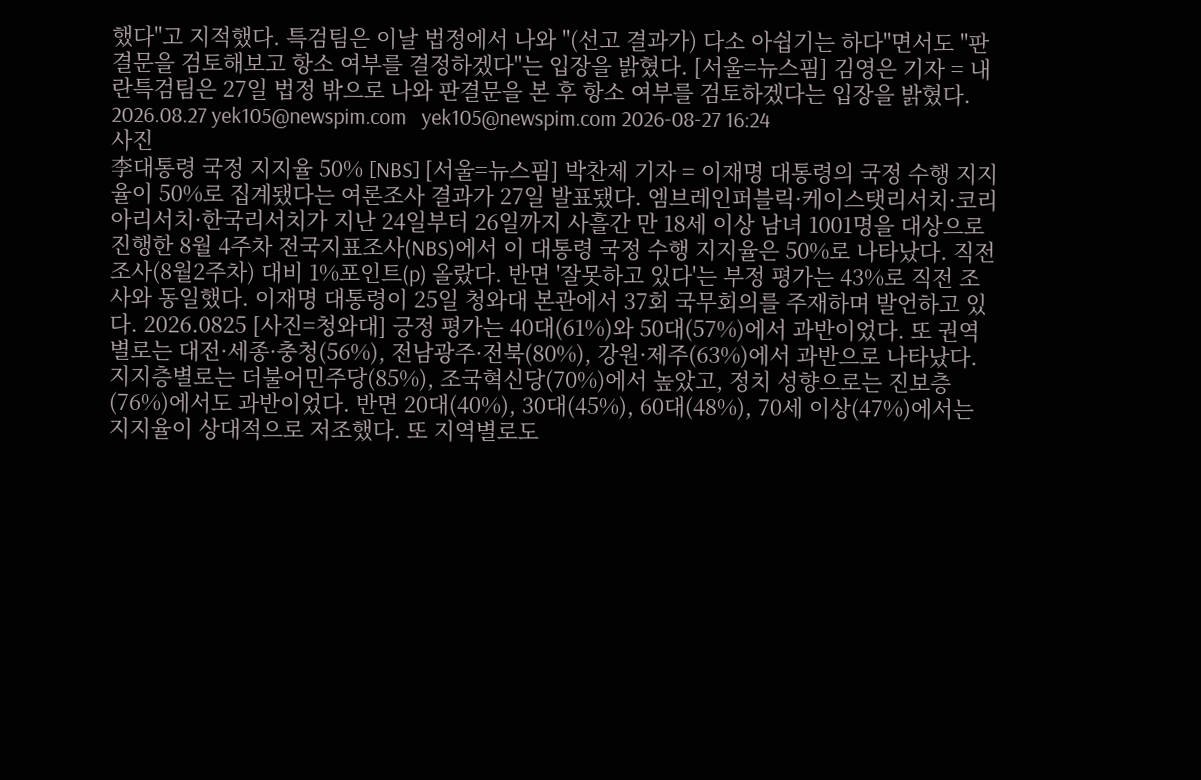했다"고 지적했다. 특검팀은 이날 법정에서 나와 "(선고 결과가) 다소 아쉽기는 하다"면서도 "판결문을 검토해보고 항소 여부를 결정하겠다"는 입장을 밝혔다. [서울=뉴스핌] 김영은 기자 = 내란특검팀은 27일 법정 밖으로 나와 판결문을 본 후 항소 여부를 검토하겠다는 입장을 밝혔다. 2026.08.27 yek105@newspim.com   yek105@newspim.com 2026-08-27 16:24
사진
李대통령 국정 지지율 50% [NBS] [서울=뉴스핌] 박찬제 기자 = 이재명 대통령의 국정 수행 지지율이 50%로 집계됐다는 여론조사 결과가 27일 발표됐다. 엠브레인퍼블릭·케이스탯리서치·코리아리서치·한국리서치가 지난 24일부터 26일까지 사흘간 만 18세 이상 남녀 1001명을 대상으로 진행한 8월 4주차 전국지표조사(NBS)에서 이 대통령 국정 수행 지지율은 50%로 나타났다. 직전 조사(8월2주차) 대비 1%포인트(p) 올랐다. 반면 '잘못하고 있다'는 부정 평가는 43%로 직전 조사와 동일했다. 이재명 대통령이 25일 청와대 본관에서 37회 국무회의를 주재하며 발언하고 있다. 2026.0825 [사진=청와대] 긍정 평가는 40대(61%)와 50대(57%)에서 과반이었다. 또 권역별로는 대전·세종·충청(56%), 전남광주·전북(80%), 강원·제주(63%)에서 과반으로 나타났다. 지지층별로는 더불어민주당(85%), 조국혁신당(70%)에서 높았고, 정치 성향으로는 진보층(76%)에서도 과반이었다. 반면 20대(40%), 30대(45%), 60대(48%), 70세 이상(47%)에서는 지지율이 상대적으로 저조했다. 또 지역별로도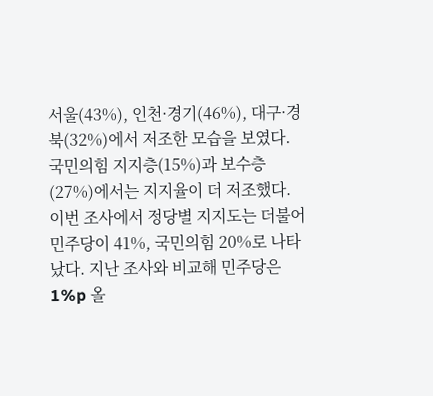서울(43%), 인천·경기(46%), 대구·경북(32%)에서 저조한 모습을 보였다. 국민의힘 지지층(15%)과 보수층(27%)에서는 지지율이 더 저조했다. 이번 조사에서 정당별 지지도는 더불어민주당이 41%, 국민의힘 20%로 나타났다. 지난 조사와 비교해 민주당은 1%p 올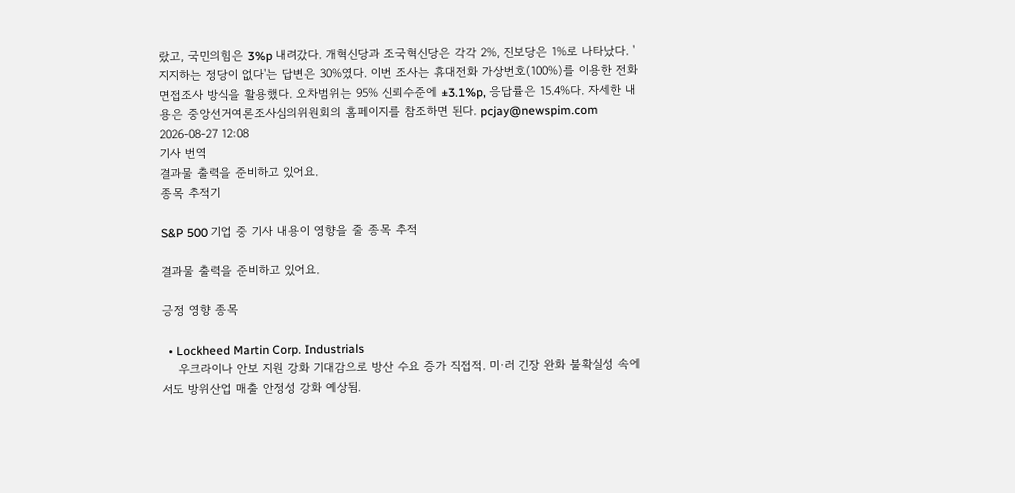랐고, 국민의힘은 3%p 내려갔다. 개혁신당과 조국혁신당은 각각 2%, 진보당은 1%로 나타났다. '지지하는 정당이 없다'는 답변은 30%였다. 이번 조사는 휴대전화 가상번호(100%)를 이용한 전화면접조사 방식을 활용했다. 오차범위는 95% 신뢰수준에 ±3.1%p, 응답률은 15.4%다. 자세한 내용은 중앙선거여론조사심의위원회의 홈페이지를 참조하면 된다. pcjay@newspim.com 2026-08-27 12:08
기사 번역
결과물 출력을 준비하고 있어요.
종목 추적기

S&P 500 기업 중 기사 내용이 영향을 줄 종목 추적

결과물 출력을 준비하고 있어요.

긍정 영향 종목

  • Lockheed Martin Corp. Industrials
    우크라이나 안보 지원 강화 기대감으로 방산 수요 증가 직접적. 미·러 긴장 완화 불확실성 속에서도 방위산업 매출 안정성 강화 예상됨.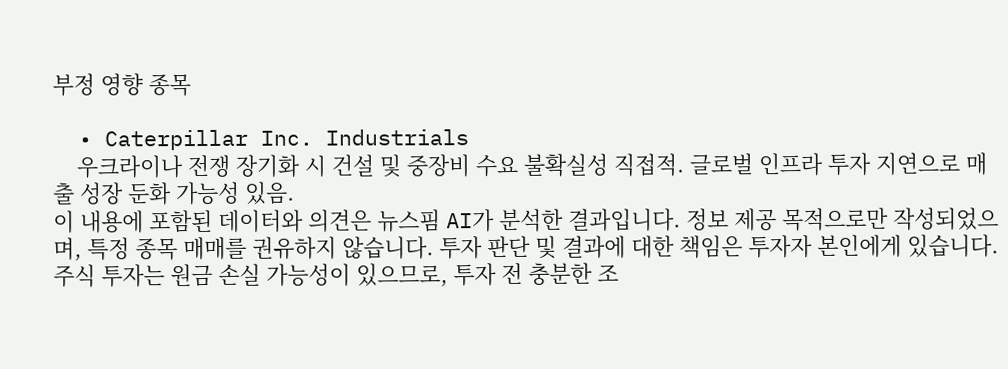부정 영향 종목

  • Caterpillar Inc. Industrials
    우크라이나 전쟁 장기화 시 건설 및 중장비 수요 불확실성 직접적. 글로벌 인프라 투자 지연으로 매출 성장 둔화 가능성 있음.
이 내용에 포함된 데이터와 의견은 뉴스핌 AI가 분석한 결과입니다. 정보 제공 목적으로만 작성되었으며, 특정 종목 매매를 권유하지 않습니다. 투자 판단 및 결과에 대한 책임은 투자자 본인에게 있습니다. 주식 투자는 원금 손실 가능성이 있으므로, 투자 전 충분한 조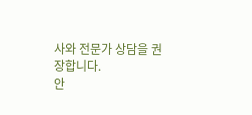사와 전문가 상담을 권장합니다.
안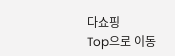다쇼핑
Top으로 이동